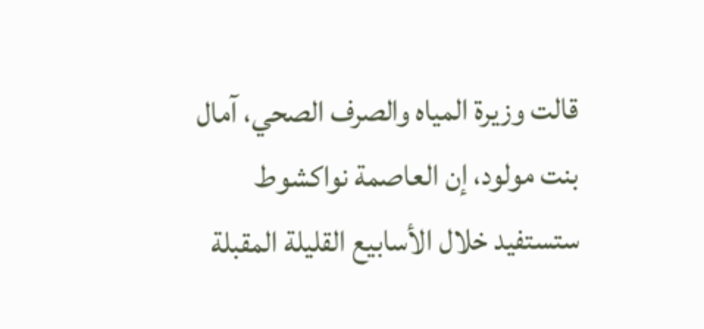قالت وزيرة المياه والصرف الصحي، آمال بنت مولود، إن العاصمة نواكشوط ستستفيد خلال الأسابيع القليلة المقبلة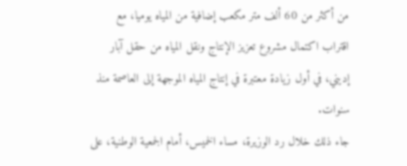من أكثر من 60 ألف متر مكعب إضافية من المياه يوميا، مع اقتراب اكتمال مشروع تعزيز الإنتاج ونقل المياه من حقل آبار إديني، في أول زيادة معتبرة في إنتاج المياه الموجهة إلى العاصمة منذ سنوات.
جاء ذلك خلال رد الوزيرة، مساء الخميس، أمام الجمعية الوطنية، على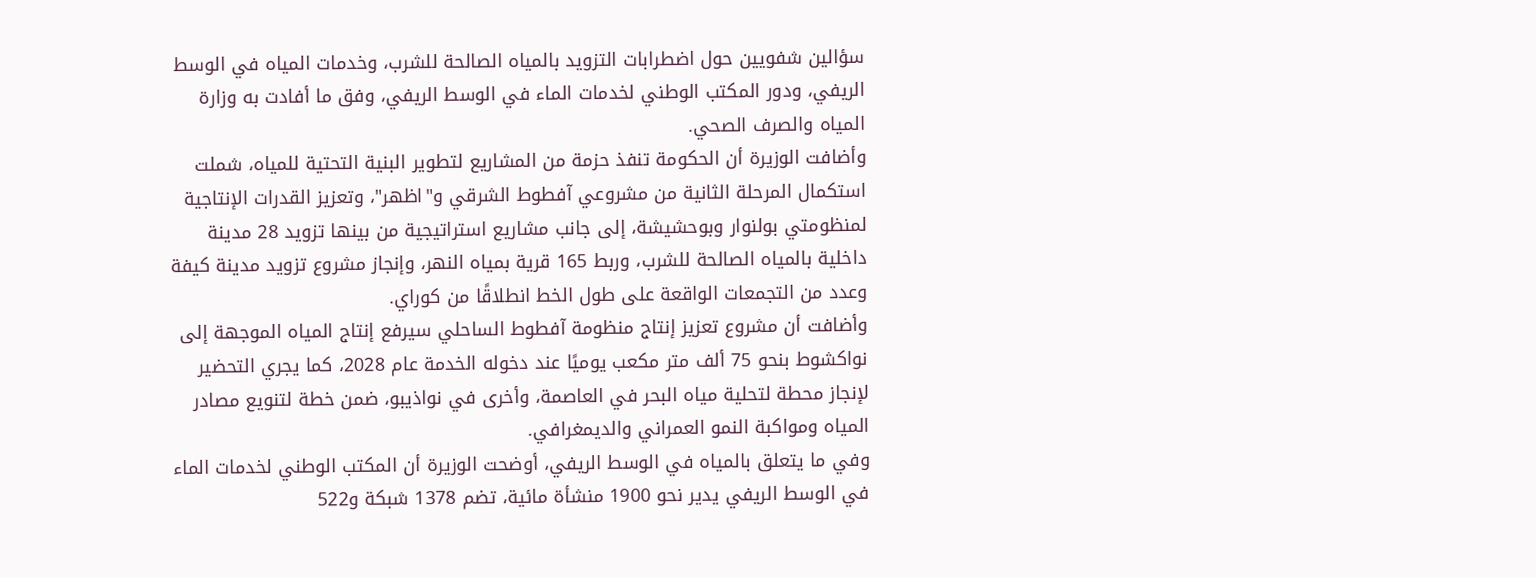سؤالين شفويين حول اضطرابات التزويد بالمياه الصالحة للشرب، وخدمات المياه في الوسط الريفي، ودور المكتب الوطني لخدمات الماء في الوسط الريفي، وفق ما أفادت به وزارة المياه والصرف الصحي.
وأضافت الوزيرة أن الحكومة تنفذ حزمة من المشاريع لتطوير البنية التحتية للمياه، شملت استكمال المرحلة الثانية من مشروعي آفطوط الشرقي و"اظهر"، وتعزيز القدرات الإنتاجية لمنظومتي بولنوار وبوحشيشة، إلى جانب مشاريع استراتيجية من بينها تزويد 28 مدينة داخلية بالمياه الصالحة للشرب، وربط 165 قرية بمياه النهر، وإنجاز مشروع تزويد مدينة كيفة وعدد من التجمعات الواقعة على طول الخط انطلاقًا من كوراي.
وأضافت أن مشروع تعزيز إنتاج منظومة آفطوط الساحلي سيرفع إنتاج المياه الموجهة إلى نواكشوط بنحو 75 ألف متر مكعب يوميًا عند دخوله الخدمة عام 2028، كما يجري التحضير لإنجاز محطة لتحلية مياه البحر في العاصمة، وأخرى في نواذيبو، ضمن خطة لتنويع مصادر المياه ومواكبة النمو العمراني والديمغرافي.
وفي ما يتعلق بالمياه في الوسط الريفي، أوضحت الوزيرة أن المكتب الوطني لخدمات الماء في الوسط الريفي يدير نحو 1900 منشأة مائية، تضم 1378 شبكة و522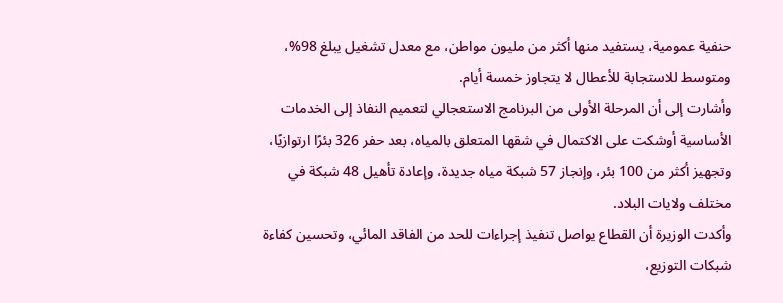حنفية عمومية، يستفيد منها أكثر من مليون مواطن، مع معدل تشغيل يبلغ 98%، ومتوسط للاستجابة للأعطال لا يتجاوز خمسة أيام.
وأشارت إلى أن المرحلة الأولى من البرنامج الاستعجالي لتعميم النفاذ إلى الخدمات الأساسية أوشكت على الاكتمال في شقها المتعلق بالمياه، بعد حفر 326 بئرًا ارتوازيًا، وتجهيز أكثر من 100 بئر، وإنجاز 57 شبكة مياه جديدة، وإعادة تأهيل 48 شبكة في مختلف ولايات البلاد.
وأكدت الوزيرة أن القطاع يواصل تنفيذ إجراءات للحد من الفاقد المائي، وتحسين كفاءة شبكات التوزيع،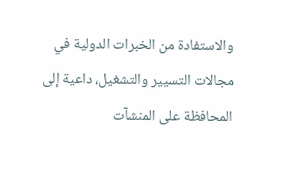والاستفادة من الخبرات الدولية في مجالات التسيير والتشغيل، داعية إلى المحافظة على المنشآت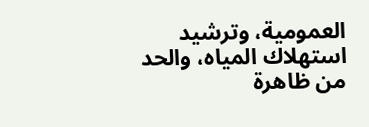العمومية، وترشيد استهلاك المياه، والحد من ظاهرة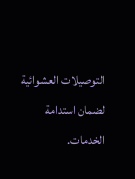التوصيلات العشوائية لضمان استدامة الخدمات.